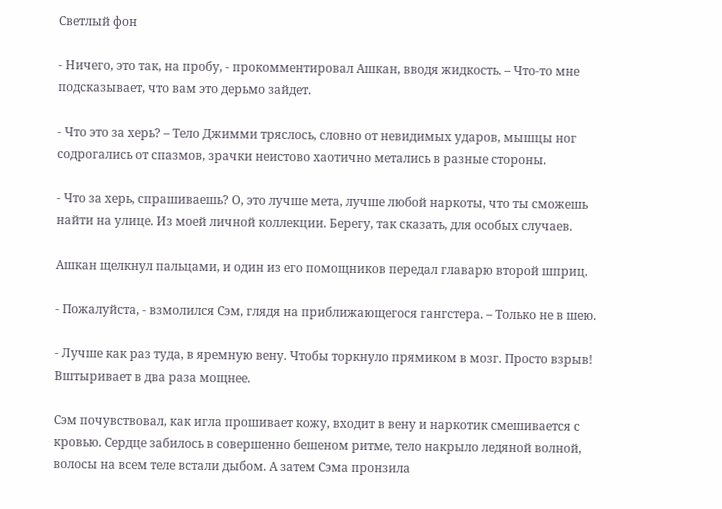Светлый фон

- Ничего, это так, на пробу, - прокомментировал Ашкан, вводя жидкость. – Что-то мне подсказывает, что вам это дерьмо зайдет.

- Что это за херь? – Тело Джимми тряслось, словно от невидимых ударов, мышцы ног содрогались от спазмов, зрачки неистово хаотично метались в разные стороны.

- Что за херь, спрашиваешь? О, это лучше мета, лучше любой наркоты, что ты сможешь найти на улице. Из моей личной коллекции. Берегу, так сказать, для особых случаев.

Ашкан щелкнул пальцами, и один из его помощников передал главарю второй шприц.

- Пожалуйста, - взмолился Сэм, глядя на приближающегося гангстера. – Только не в шею.

- Лучше как раз туда, в яремную вену. Чтобы торкнуло прямиком в мозг. Просто взрыв! Вштыривает в два раза мощнее.

Сэм почувствовал, как игла прошивает кожу, входит в вену и наркотик смешивается с кровью. Сердце забилось в совершенно бешеном ритме, тело накрыло ледяной волной, волосы на всем теле встали дыбом. А затем Сэма пронзила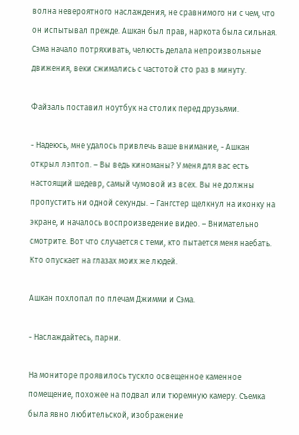волна невероятного наслаждения, не сравнимого ни с чем, что он испытывал прежде. Ашкан был прав, наркота была сильная. Сэма начало потряхивать, челюсть делала непроизвольные движения, веки сжимались с частотой сто раз в минуту.

Файзаль поставил ноутбук на столик перед друзьями.

- Надеюсь, мне удалось привлечь ваше внимание, - Ашкан открыл лэптоп. – Вы ведь киноманы? У меня для вас есть настоящий шедевр, самый чумовой из всех. Вы не должны пропустить ни одной секунды. – Гангстер щелкнул на иконку на экране, и началось воспроизведение видео. – Внимательно смотрите. Вот что случается с теми, кто пытается меня наебать. Кто опускает на глазах моих же людей.

Ашкан похлопал по плечам Джимми и Сэма.

- Наслаждайтесь, парни.

На мониторе проявилось тускло освещенное каменное помещение, похожее на подвал или тюремную камеру. Съемка была явно любительской, изображение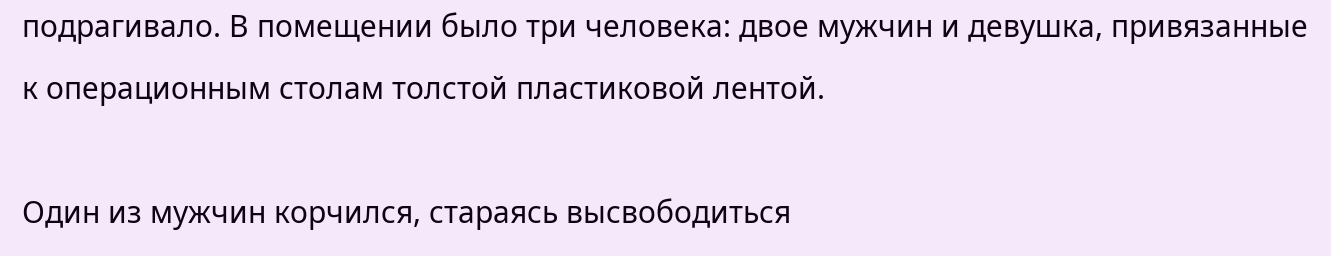подрагивало. В помещении было три человека: двое мужчин и девушка, привязанные к операционным столам толстой пластиковой лентой.

Один из мужчин корчился, стараясь высвободиться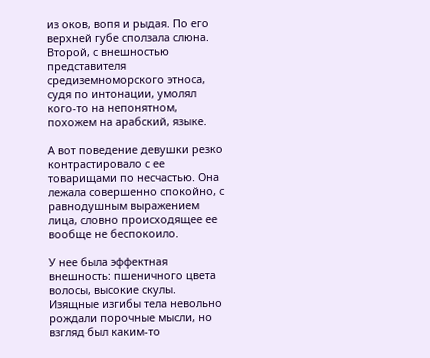из оков, вопя и рыдая. По его верхней губе сползала слюна. Второй, с внешностью представителя средиземноморского этноса, судя по интонации, умолял кого-то на непонятном, похожем на арабский, языке.

А вот поведение девушки резко контрастировало с ее товарищами по несчастью. Она лежала совершенно спокойно, с равнодушным выражением лица, словно происходящее ее вообще не беспокоило.

У нее была эффектная внешность: пшеничного цвета волосы, высокие скулы. Изящные изгибы тела невольно рождали порочные мысли, но взгляд был каким-то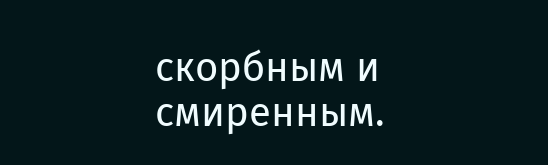скорбным и смиренным.